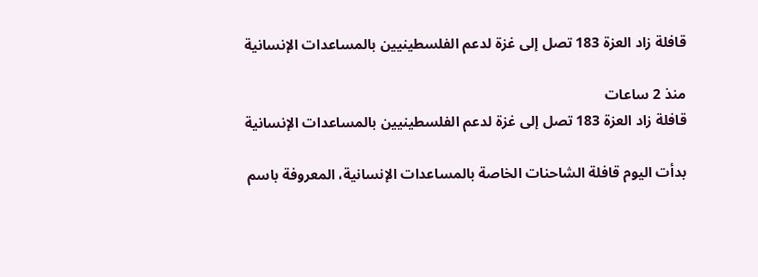قافلة زاد العزة 183 تصل إلى غزة لدعم الفلسطينيين بالمساعدات الإنسانية

منذ 2 ساعات
قافلة زاد العزة 183 تصل إلى غزة لدعم الفلسطينيين بالمساعدات الإنسانية

بدأت اليوم قافلة الشاحنات الخاصة بالمساعدات الإنسانية، المعروفة باسم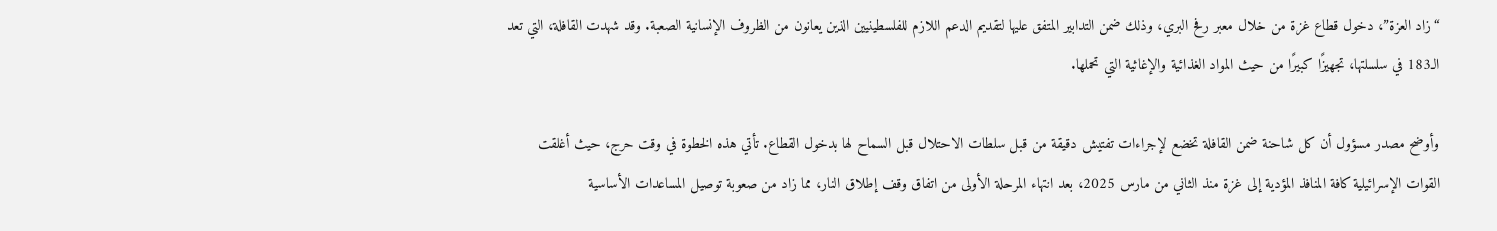“زاد العزة”، دخول قطاع غزة من خلال معبر رفح البري، وذلك ضمن التدابير المتفق عليها لتقديم الدعم اللازم للفلسطينيين الذين يعانون من الظروف الإنسانية الصعبة. وقد شهدت القافلة، التي تعد الـ183 في سلسلتها، تجهيزًا كبيرًا من حيث المواد الغذائية والإغاثية التي تحملها.

وأوضح مصدر مسؤول أن كل شاحنة ضمن القافلة تخضع لإجراءات تفتيش دقيقة من قبل سلطات الاحتلال قبل السماح لها بدخول القطاع. تأتي هذه الخطوة في وقت حرج، حيث أغلقت القوات الإسرائيلية كافة المنافذ المؤدية إلى غزة منذ الثاني من مارس 2025، بعد انتهاء المرحلة الأولى من اتفاق وقف إطلاق النار، مما زاد من صعوبة توصيل المساعدات الأساسية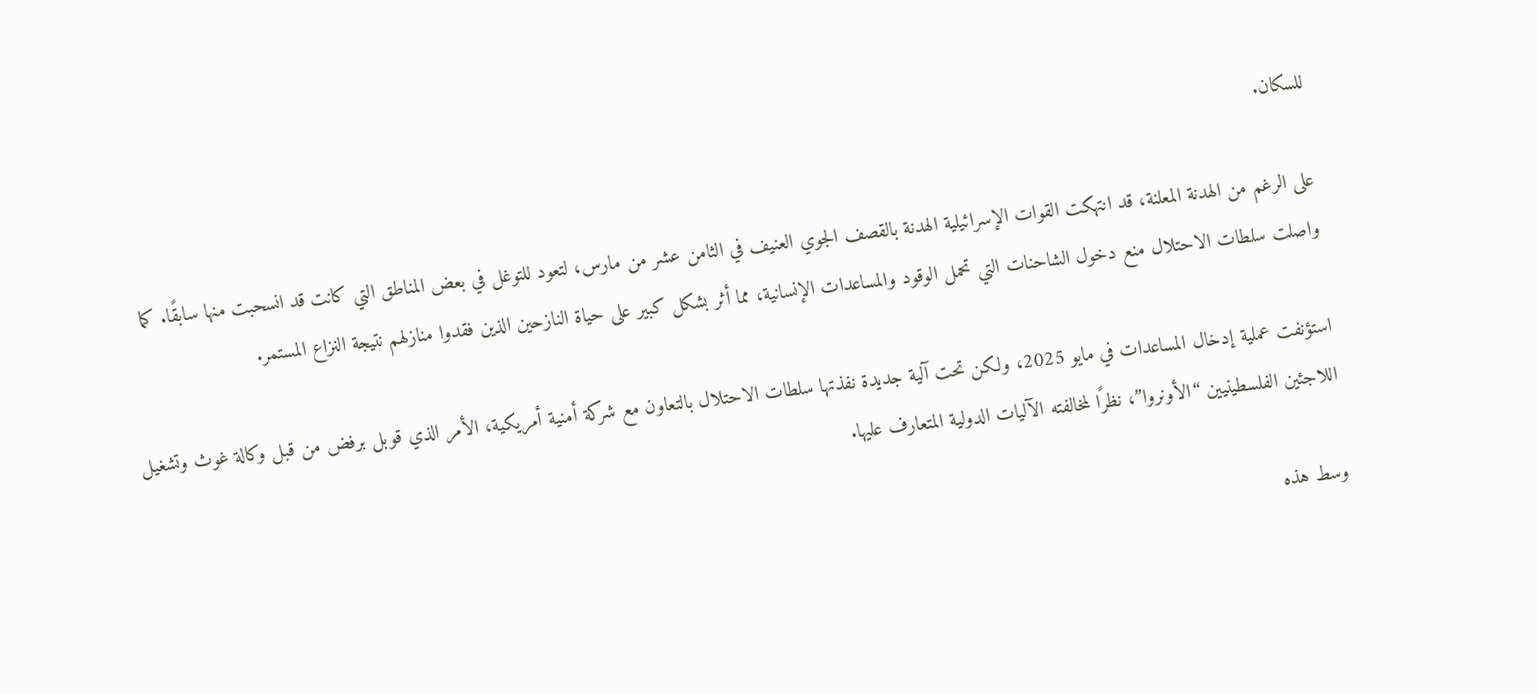للسكان.

على الرغم من الهدنة المعلنة، قد انتهكت القوات الإسرائيلية الهدنة بالقصف الجوي العنيف في الثامن عشر من مارس، لتعود للتوغل في بعض المناطق التي كانت قد انسحبت منها سابقًا. كما واصلت سلطات الاحتلال منع دخول الشاحنات التي تحمل الوقود والمساعدات الإنسانية، مما أثر بشكل كبير على حياة النازحين الذين فقدوا منازلهم نتيجة النزاع المستمر.

استؤنفت عملية إدخال المساعدات في مايو 2025، ولكن تحت آلية جديدة نفذتها سلطات الاحتلال بالتعاون مع شركة أمنية أمريكية، الأمر الذي قوبل برفض من قبل وكالة غوث وتشغيل اللاجئين الفلسطينيين “الأونروا”، نظرًا لمخالفته الآليات الدولية المتعارف عليها.

وسط هذه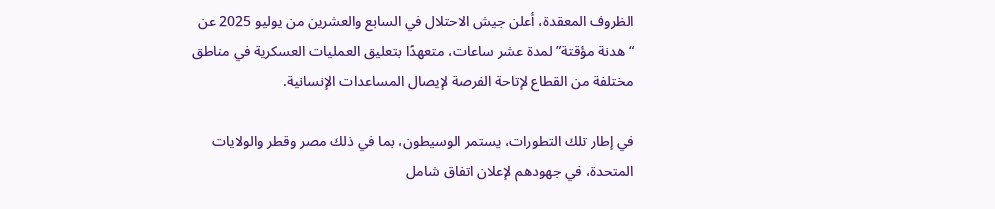الظروف المعقدة، أعلن جيش الاحتلال في السابع والعشرين من يوليو 2025 عن “هدنة مؤقتة” لمدة عشر ساعات، متعهدًا بتعليق العمليات العسكرية في مناطق مختلفة من القطاع لإتاحة الفرصة لإيصال المساعدات الإنسانية.

في إطار تلك التطورات، يستمر الوسيطون، بما في ذلك مصر وقطر والولايات المتحدة، في جهودهم لإعلان اتفاق شامل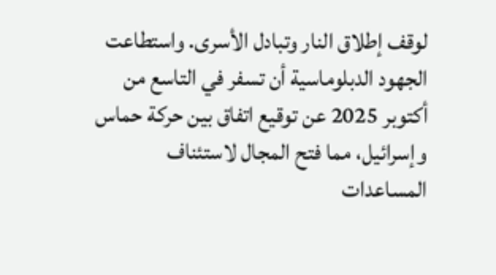لوقف إطلاق النار وتبادل الأسرى. واستطاعت الجهود الدبلوماسية أن تسفر في التاسع من أكتوبر 2025 عن توقيع اتفاق بين حركة حماس وإسرائيل، مما فتح المجال لاستئناف المساعدات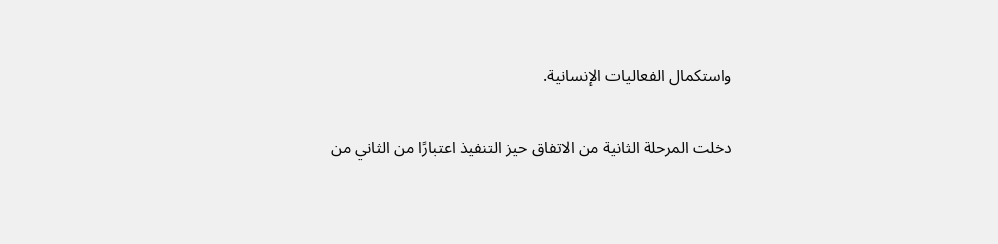واستكمال الفعاليات الإنسانية.

دخلت المرحلة الثانية من الاتفاق حيز التنفيذ اعتبارًا من الثاني من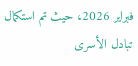فبراير 2026، حيث تم استكمال تبادل الأسرى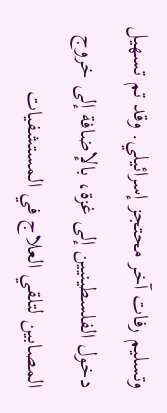وتسليم رفات آخر محتجز إسرائيلي. وقد تم تسهيل دخول الفلسطينيين إلى غزة، بالإضافة إلى خروج المصابين لتلقي العلاج في المستشفيات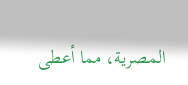المصرية، مما أعطى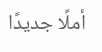أملًا جديدًا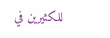للكثيرين في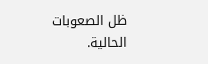ظل الصعوبات الحالية.